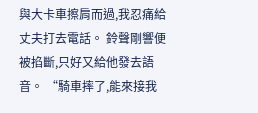與大卡車擦肩而過,我忍痛給丈夫打去電話。 鈴聲剛響便被掐斷,只好又給他發去語音。 “騎車摔了,能來接我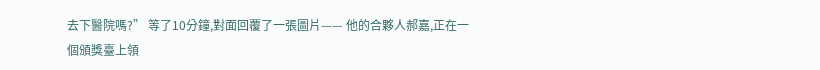去下醫院嗎?” 等了10分鐘,對面回覆了一張圖片—— 他的合夥人郝嘉,正在一個頒獎臺上領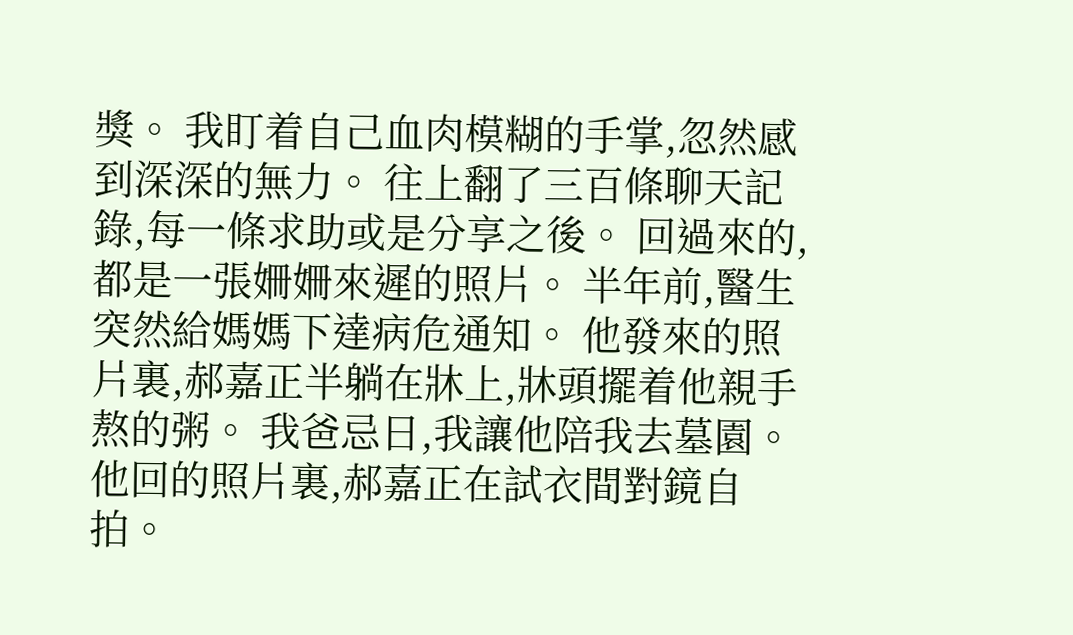獎。 我盯着自己血肉模糊的手掌,忽然感到深深的無力。 往上翻了三百條聊天記錄,每一條求助或是分享之後。 回過來的,都是一張姍姍來遲的照片。 半年前,醫生突然給媽媽下達病危通知。 他發來的照片裏,郝嘉正半躺在牀上,牀頭擺着他親手熬的粥。 我爸忌日,我讓他陪我去墓園。 他回的照片裏,郝嘉正在試衣間對鏡自拍。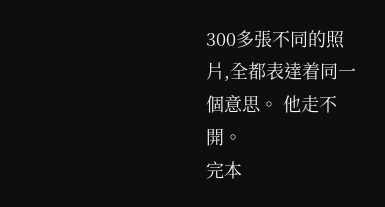300多張不同的照片,全都表達着同一個意思。 他走不開。
完本